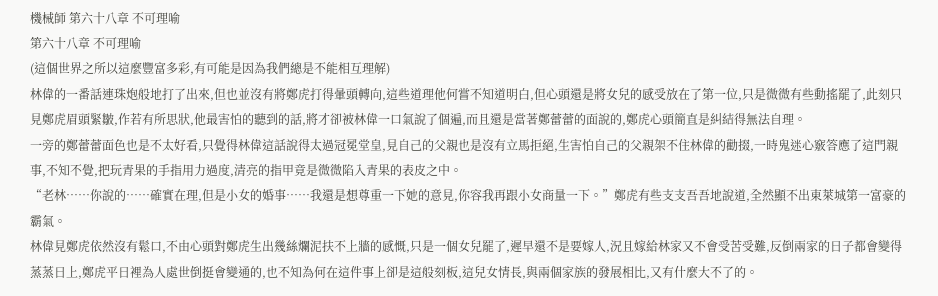機械師 第六十八章 不可理喻
第六十八章 不可理喻
(這個世界之所以這麼豐富多彩,有可能是因為我們總是不能相互理解)
林偉的一番話連珠炮般地打了出來,但也並沒有將鄭虎打得暈頭轉向,這些道理他何嘗不知道明白,但心頭還是將女兒的感受放在了第一位,只是微微有些動搖罷了,此刻只見鄭虎眉頭緊皺,作若有所思狀,他最害怕的聽到的話,將才卻被林偉一口氣說了個遍,而且還是當著鄭蕾蕾的面說的,鄭虎心頭簡直是糾結得無法自理。
一旁的鄭蕾蕾面色也是不太好看,只覺得林偉這話說得太過冠冕堂皇,見自己的父親也是沒有立馬拒絕,生害怕自己的父親架不住林偉的勸掇,一時鬼迷心竅答應了這門親事,不知不覺,把玩青果的手指用力過度,清亮的指甲竟是微微陷入青果的表皮之中。
“老林……你說的……確實在理,但是小女的婚事……我還是想尊重一下她的意見,你容我再跟小女商量一下。”鄭虎有些支支吾吾地說道,全然顯不出東萊城第一富豪的霸氣。
林偉見鄭虎依然沒有鬆口,不由心頭對鄭虎生出幾絲爛泥扶不上牆的感慨,只是一個女兒罷了,遲早還不是要嫁人,況且嫁給林家又不會受苦受難,反倒兩家的日子都會變得蒸蒸日上,鄭虎平日裡為人處世倒挺會變通的,也不知為何在這件事上卻是這般刻板,這兒女情長,與兩個家族的發展相比,又有什麼大不了的。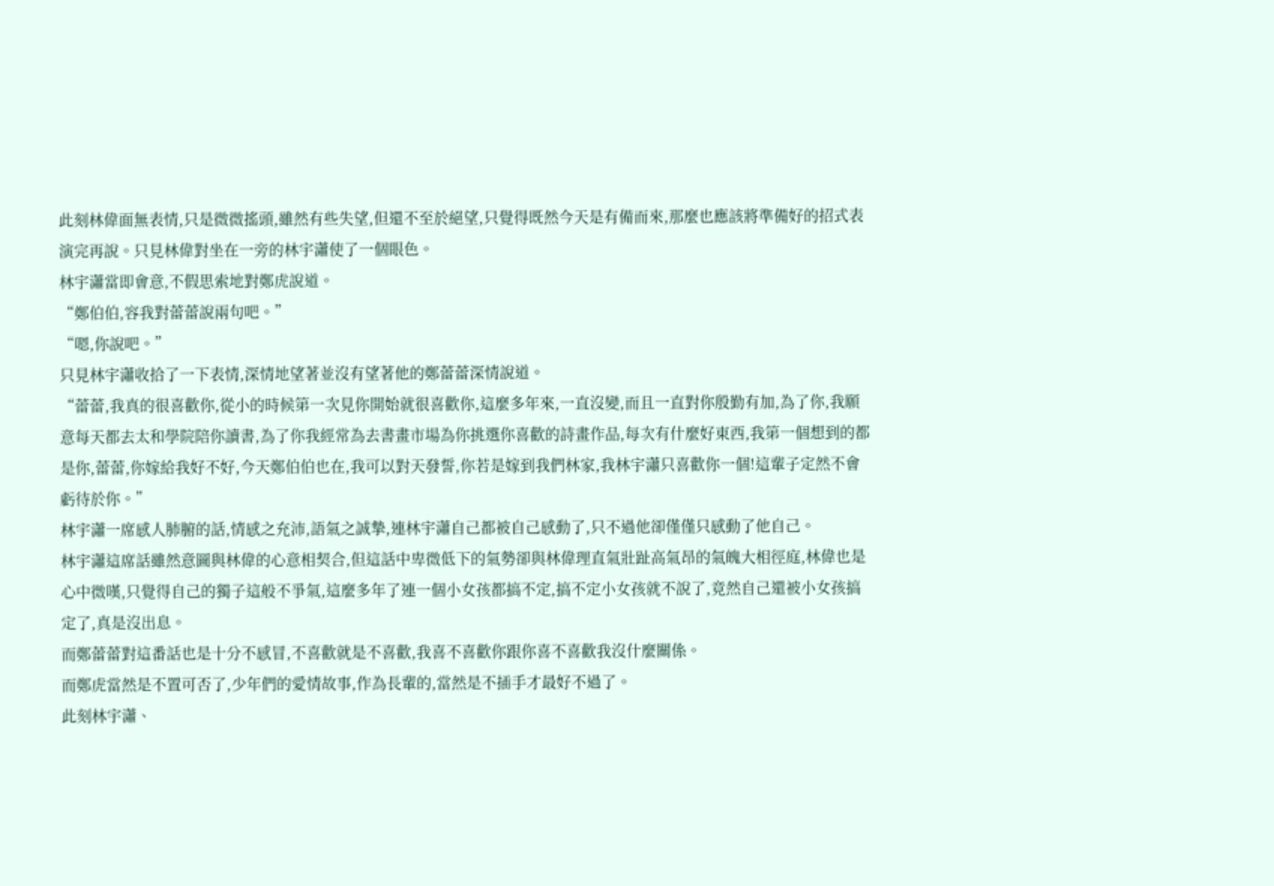此刻林偉面無表情,只是微微搖頭,雖然有些失望,但還不至於絕望,只覺得既然今天是有備而來,那麼也應該將準備好的招式表演完再說。只見林偉對坐在一旁的林宇瀟使了一個眼色。
林宇瀟當即會意,不假思索地對鄭虎說道。
“鄭伯伯,容我對蕾蕾說兩句吧。”
“嗯,你說吧。”
只見林宇瀟收拾了一下表情,深情地望著並沒有望著他的鄭蕾蕾深情說道。
“蕾蕾,我真的很喜歡你,從小的時候第一次見你開始就很喜歡你,這麼多年來,一直沒變,而且一直對你殷勤有加,為了你,我願意每天都去太和學院陪你讀書,為了你我經常為去書畫市場為你挑選你喜歡的詩畫作品,每次有什麼好東西,我第一個想到的都是你,蕾蕾,你嫁給我好不好,今天鄭伯伯也在,我可以對天發誓,你若是嫁到我們林家,我林宇瀟只喜歡你一個!這輩子定然不會虧待於你。”
林宇瀟一席感人肺腑的話,情感之充沛,語氣之誠摯,連林宇瀟自己都被自己感動了,只不過他卻僅僅只感動了他自己。
林宇瀟這席話雖然意圖與林偉的心意相契合,但這話中卑微低下的氣勢卻與林偉理直氣壯趾高氣昂的氣魄大相徑庭,林偉也是心中微嘆,只覺得自己的獨子這般不爭氣,這麼多年了連一個小女孩都搞不定,搞不定小女孩就不說了,竟然自己還被小女孩搞定了,真是沒出息。
而鄭蕾蕾對這番話也是十分不感冒,不喜歡就是不喜歡,我喜不喜歡你跟你喜不喜歡我沒什麼關係。
而鄭虎當然是不置可否了,少年們的愛情故事,作為長輩的,當然是不插手才最好不過了。
此刻林宇瀟、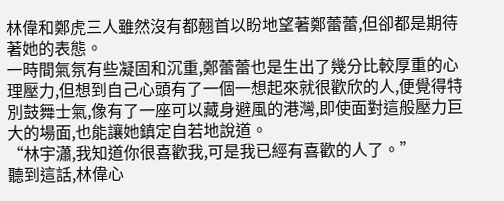林偉和鄭虎三人雖然沒有都翹首以盼地望著鄭蕾蕾,但卻都是期待著她的表態。
一時間氣氛有些凝固和沉重,鄭蕾蕾也是生出了幾分比較厚重的心理壓力,但想到自己心頭有了一個一想起來就很歡欣的人,便覺得特別鼓舞士氣,像有了一座可以藏身避風的港灣,即使面對這般壓力巨大的場面,也能讓她鎮定自若地說道。
“林宇瀟,我知道你很喜歡我,可是我已經有喜歡的人了。”
聽到這話,林偉心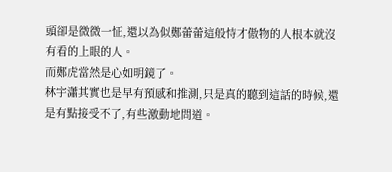頭卻是微微一怔,還以為似鄭蕾蕾這般恃才傲物的人根本就沒有看的上眼的人。
而鄭虎當然是心如明鏡了。
林宇瀟其實也是早有預感和推測,只是真的聽到這話的時候,還是有點接受不了,有些激動地問道。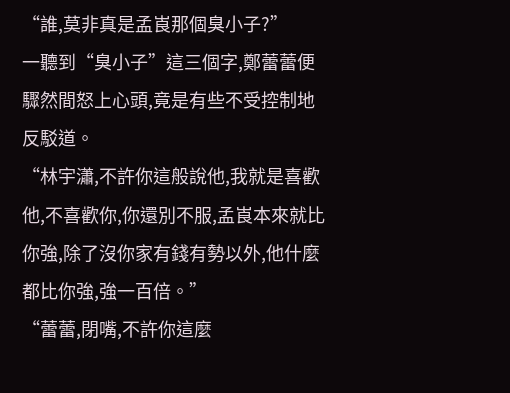“誰,莫非真是孟崀那個臭小子?”
一聽到“臭小子”這三個字,鄭蕾蕾便驟然間怒上心頭,竟是有些不受控制地反駁道。
“林宇瀟,不許你這般說他,我就是喜歡他,不喜歡你,你還別不服,孟崀本來就比你強,除了沒你家有錢有勢以外,他什麼都比你強,強一百倍。”
“蕾蕾,閉嘴,不許你這麼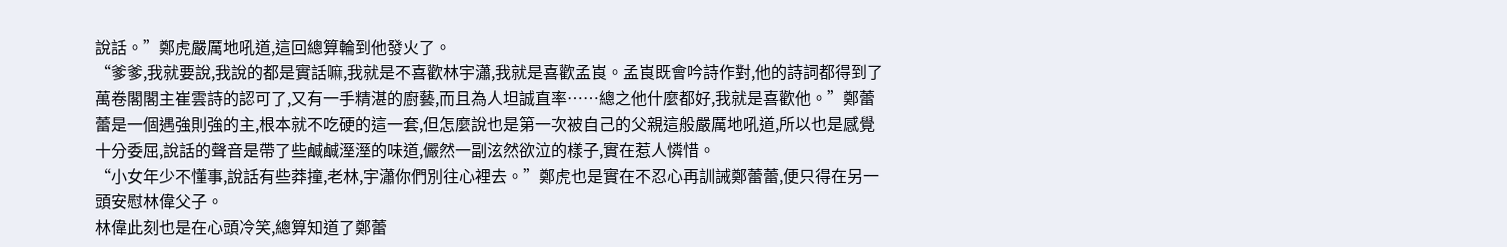說話。”鄭虎嚴厲地吼道,這回總算輪到他發火了。
“爹爹,我就要說,我說的都是實話嘛,我就是不喜歡林宇瀟,我就是喜歡孟崀。孟崀既會吟詩作對,他的詩詞都得到了萬卷閣閣主崔雲詩的認可了,又有一手精湛的廚藝,而且為人坦誠直率……總之他什麼都好,我就是喜歡他。”鄭蕾蕾是一個遇強則強的主,根本就不吃硬的這一套,但怎麼說也是第一次被自己的父親這般嚴厲地吼道,所以也是感覺十分委屈,說話的聲音是帶了些鹹鹹溼溼的味道,儼然一副泫然欲泣的樣子,實在惹人憐惜。
“小女年少不懂事,說話有些莽撞,老林,宇瀟你們別往心裡去。”鄭虎也是實在不忍心再訓誡鄭蕾蕾,便只得在另一頭安慰林偉父子。
林偉此刻也是在心頭冷笑,總算知道了鄭蕾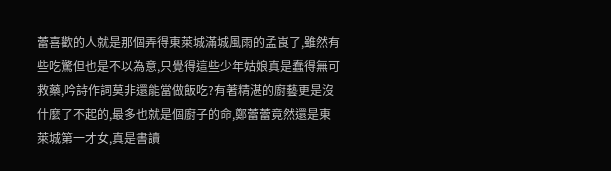蕾喜歡的人就是那個弄得東萊城滿城風雨的孟崀了,雖然有些吃驚但也是不以為意,只覺得這些少年姑娘真是蠢得無可救藥,吟詩作詞莫非還能當做飯吃?有著精湛的廚藝更是沒什麼了不起的,最多也就是個廚子的命,鄭蕾蕾竟然還是東萊城第一才女,真是書讀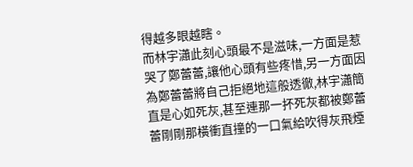得越多眼越瞎。
而林宇瀟此刻心頭最不是滋味,一方面是惹哭了鄭蕾蕾,讓他心頭有些疼惜,另一方面因為鄭蕾蕾將自己拒絕地這般透徹,林宇瀟簡直是心如死灰,甚至連那一抔死灰都被鄭蕾蕾剛剛那橫衝直撞的一口氣給吹得灰飛煙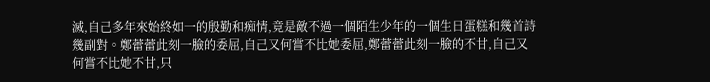滅,自己多年來始終如一的殷勤和痴情,竟是敵不過一個陌生少年的一個生日蛋糕和幾首詩幾副對。鄭蕾蕾此刻一臉的委屈,自己又何嘗不比她委屈,鄭蕾蕾此刻一臉的不甘,自己又何嘗不比她不甘,只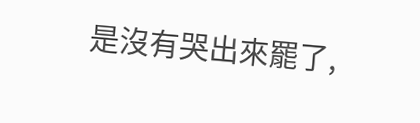是沒有哭出來罷了,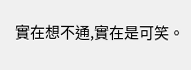實在想不通,實在是可笑。